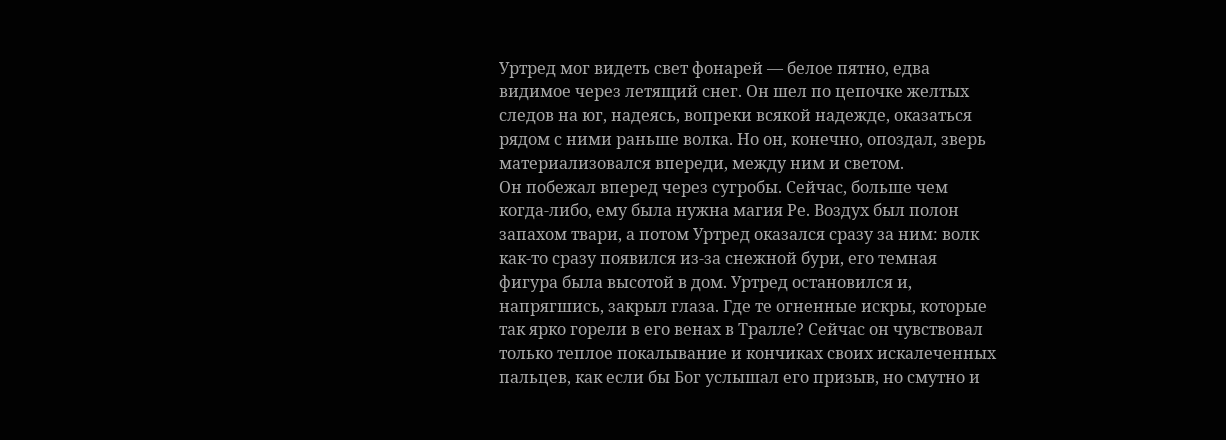Уртред мог видеть свет фонарей — белое пятно, едва видимое через летящий снег. Он шел по цепочке желтых следов на юг, надеясь, вопреки всякой надежде, оказаться рядом с ними раньше волка. Но он, конечно, опоздал, зверь материализовался впереди, между ним и светом.
Он побежал вперед через сугробы. Сейчас, больше чем когда-либо, ему была нужна магия Ре. Воздух был полон запахом твари, а потом Уртред оказался сразу за ним: волк как-то сразу появился из-за снежной бури, его темная фигура была высотой в дом. Уртред остановился и, напрягшись, закрыл глаза. Где те огненные искры, которые так ярко горели в его венах в Тралле? Сейчас он чувствовал только теплое покалывание и кончиках своих искалеченных пальцев, как если бы Бог услышал его призыв, но смутно и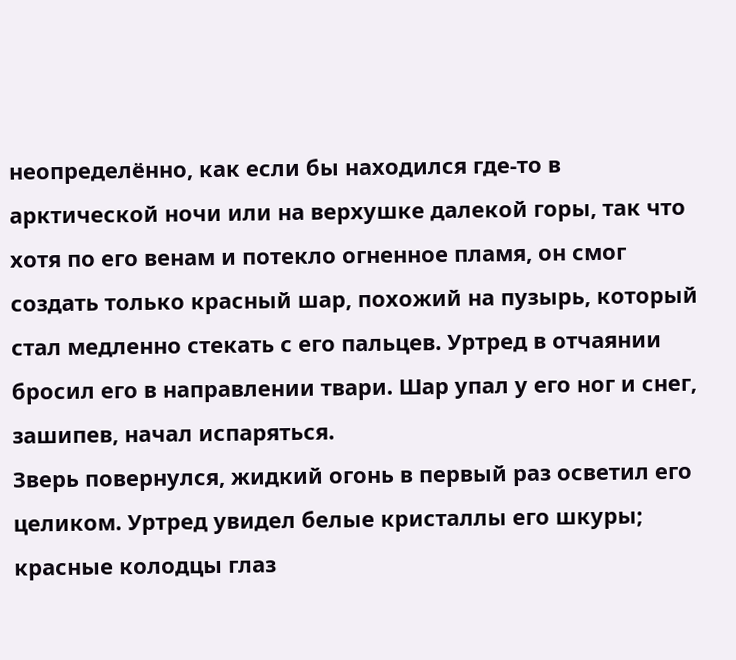неопределённо, как если бы находился где-то в арктической ночи или на верхушке далекой горы, так что хотя по его венам и потекло огненное пламя, он смог создать только красный шар, похожий на пузырь, который стал медленно стекать с его пальцев. Уртред в отчаянии бросил его в направлении твари. Шар упал у его ног и снег, зашипев, начал испаряться.
Зверь повернулся, жидкий огонь в первый раз осветил его целиком. Уртред увидел белые кристаллы его шкуры; красные колодцы глаз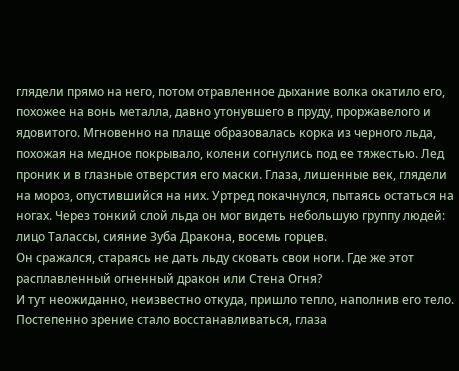глядели прямо на него, потом отравленное дыхание волка окатило его, похожее на вонь металла, давно утонувшего в пруду, проржавелого и ядовитого. Мгновенно на плаще образовалась корка из черного льда, похожая на медное покрывало, колени согнулись под ее тяжестью. Лед проник и в глазные отверстия его маски. Глаза, лишенные век, глядели на мороз, опустившийся на них. Уртред покачнулся, пытаясь остаться на ногах. Через тонкий слой льда он мог видеть небольшую группу людей: лицо Талассы, сияние Зуба Дракона, восемь горцев.
Он сражался, стараясь не дать льду сковать свои ноги. Где же этот расплавленный огненный дракон или Стена Огня?
И тут неожиданно, неизвестно откуда, пришло тепло, наполнив его тело. Постепенно зрение стало восстанавливаться, глаза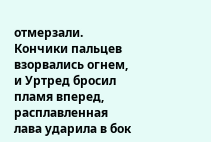отмерзали. Кончики пальцев взорвались огнем, и Уртред бросил пламя вперед, расплавленная лава ударила в бок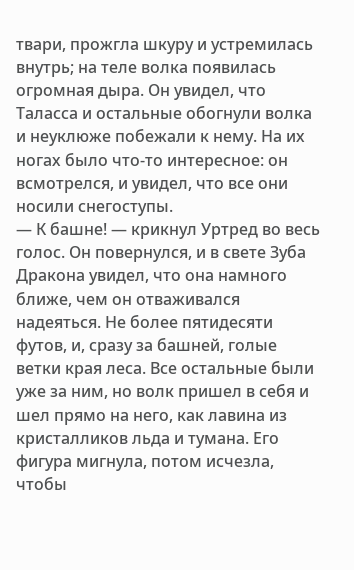твари, прожгла шкуру и устремилась внутрь; на теле волка появилась огромная дыра. Он увидел, что Таласса и остальные обогнули волка и неуклюже побежали к нему. На их ногах было что-то интересное: он всмотрелся, и увидел, что все они носили снегоступы.
— К башне! — крикнул Уртред во весь голос. Он повернулся, и в свете Зуба Дракона увидел, что она намного ближе, чем он отваживался надеяться. Не более пятидесяти футов, и, сразу за башней, голые ветки края леса. Все остальные были уже за ним, но волк пришел в себя и шел прямо на него, как лавина из кристалликов льда и тумана. Его фигура мигнула, потом исчезла, чтобы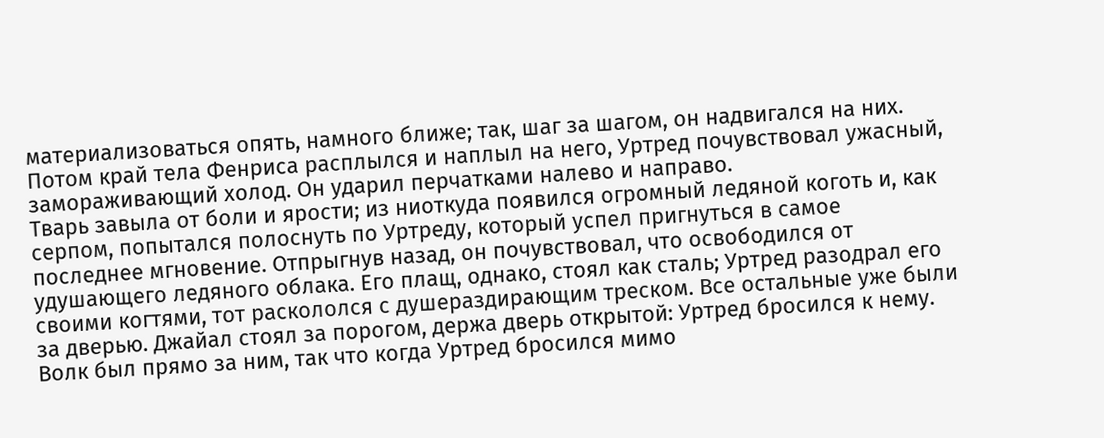материализоваться опять, намного ближе; так, шаг за шагом, он надвигался на них.
Потом край тела Фенриса расплылся и наплыл на него, Уртред почувствовал ужасный, замораживающий холод. Он ударил перчатками налево и направо.
Тварь завыла от боли и ярости; из ниоткуда появился огромный ледяной коготь и, как серпом, попытался полоснуть по Уртреду, который успел пригнуться в самое последнее мгновение. Отпрыгнув назад, он почувствовал, что освободился от удушающего ледяного облака. Его плащ, однако, стоял как сталь; Уртред разодрал его своими когтями, тот раскололся с душераздирающим треском. Все остальные уже были за дверью. Джайал стоял за порогом, держа дверь открытой: Уртред бросился к нему. Волк был прямо за ним, так что когда Уртред бросился мимо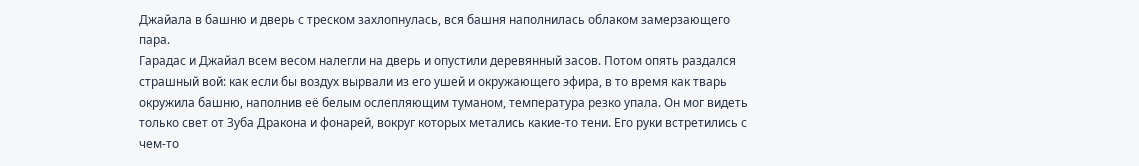Джайала в башню и дверь с треском захлопнулась, вся башня наполнилась облаком замерзающего пара.
Гарадас и Джайал всем весом налегли на дверь и опустили деревянный засов. Потом опять раздался страшный вой: как если бы воздух вырвали из его ушей и окружающего эфира, в то время как тварь окружила башню, наполнив её белым ослепляющим туманом, температура резко упала. Он мог видеть только свет от Зуба Дракона и фонарей, вокруг которых метались какие-то тени. Его руки встретились с чем-то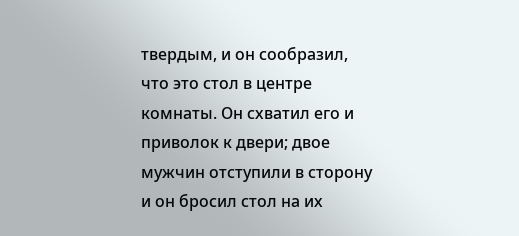твердым, и он сообразил, что это стол в центре комнаты. Он схватил его и приволок к двери; двое мужчин отступили в сторону и он бросил стол на их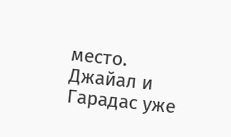место. Джайал и Гарадас уже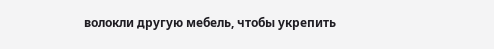волокли другую мебель, чтобы укрепить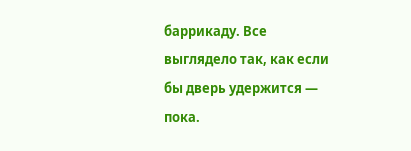баррикаду. Все выглядело так, как если бы дверь удержится — пока.